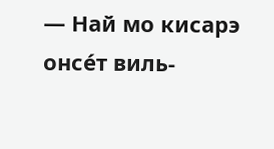— Най мо кисарэ онсéт виль-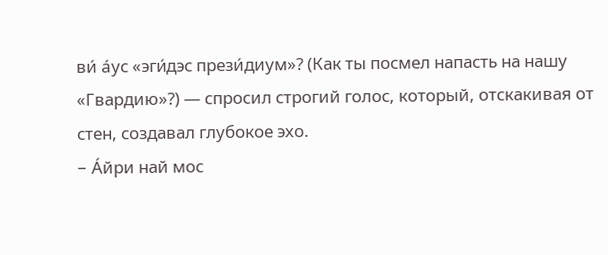ви́ áус «эги́дэс прези́диум»? (Как ты посмел напасть на нашу «Гвардию»?) — спросил строгий голос, который, отскакивая от стен, создавал глубокое эхо.
– Áйри най мос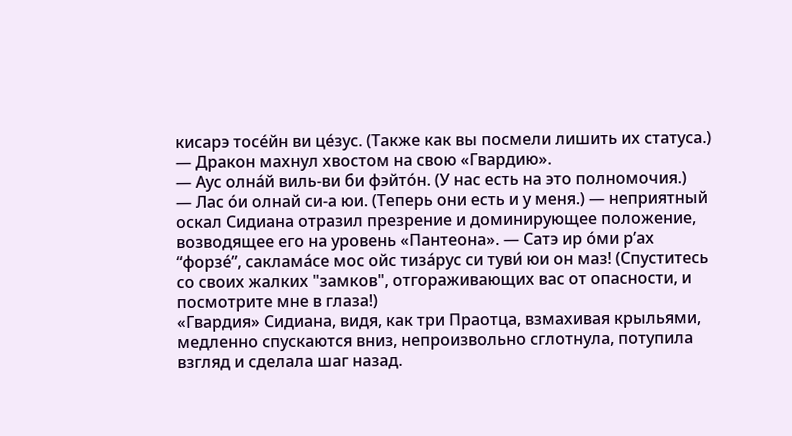кисарэ тосéйн ви цéзус. (Также как вы посмели лишить их статуса.) — Дракон махнул хвостом на свою «Гвардию».
— Аус олнáй виль-ви би фэйтóн. (У нас есть на это полномочия.)
— Лас óи олнай си-а юи. (Теперь они есть и у меня.) — неприятный оскал Сидиана отразил презрение и доминирующее положение, возводящее его на уровень «Пантеона». — Сатэ ир óми р’ах “форзé”, сакламáсе мос ойс тизáрус си туви́ юи он маз! (Спуститесь со своих жалких "замков", отгораживающих вас от опасности, и посмотрите мне в глаза!)
«Гвардия» Сидиана, видя, как три Праотца, взмахивая крыльями, медленно спускаются вниз, непроизвольно сглотнула, потупила взгляд и сделала шаг назад.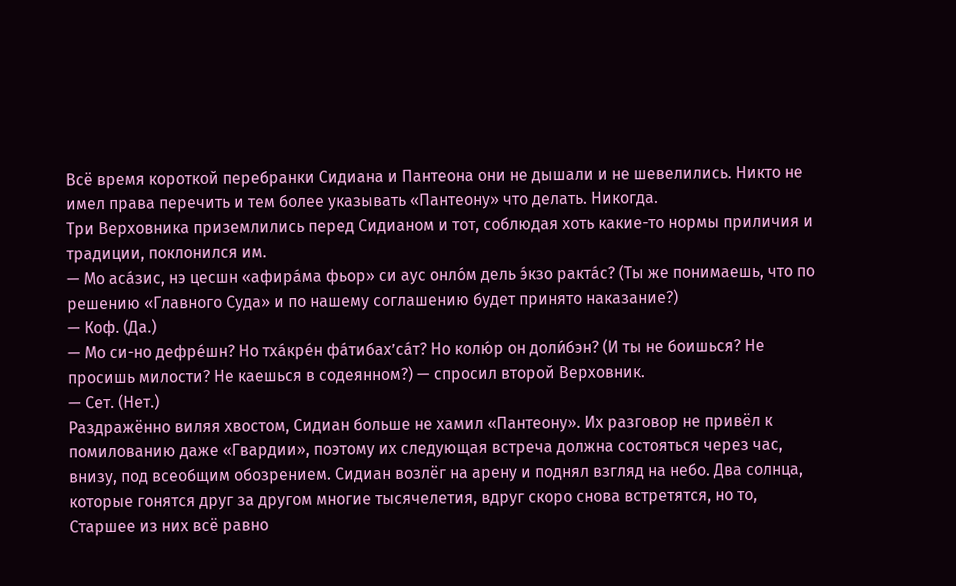Всё время короткой перебранки Сидиана и Пантеона они не дышали и не шевелились. Никто не имел права перечить и тем более указывать «Пантеону» что делать. Никогда.
Три Верховника приземлились перед Сидианом и тот, соблюдая хоть какие-то нормы приличия и традиции, поклонился им.
— Мо асáзис, нэ цесшн «афирáма фьор» си аус онлóм дель э́кзо рактáс? (Ты же понимаешь, что по решению «Главного Суда» и по нашему соглашению будет принято наказание?)
— Коф. (Да.)
— Мо си-но дефрéшн? Но тхáкрéн фáтибах’сáт? Но колю́р он доли́бэн? (И ты не боишься? Не просишь милости? Не каешься в содеянном?) — спросил второй Верховник.
— Сет. (Нет.)
Раздражённо виляя хвостом, Сидиан больше не хамил «Пантеону». Их разговор не привёл к помилованию даже «Гвардии», поэтому их следующая встреча должна состояться через час, внизу, под всеобщим обозрением. Сидиан возлёг на арену и поднял взгляд на небо. Два солнца, которые гонятся друг за другом многие тысячелетия, вдруг скоро снова встретятся, но то, Старшее из них всё равно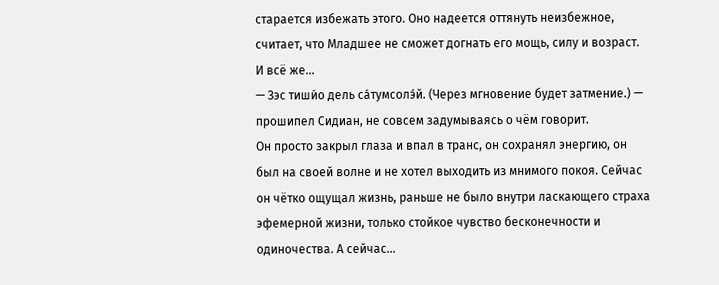старается избежать этого. Оно надеется оттянуть неизбежное, считает, что Младшее не сможет догнать его мощь, силу и возраст. И всё же…
— Зэс тиши́о дель сáтумсолэ́й. (Через мгновение будет затмение.) — прошипел Сидиан, не совсем задумываясь о чём говорит.
Он просто закрыл глаза и впал в транс, он сохранял энергию, он был на своей волне и не хотел выходить из мнимого покоя. Сейчас он чётко ощущал жизнь, раньше не было внутри ласкающего страха эфемерной жизни, только стойкое чувство бесконечности и одиночества. А сейчас…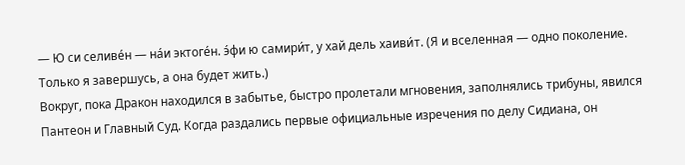— Ю си селивéн — нáи эктогéн. э́фи ю самири́т, у хай дель хаиви́т. (Я и вселенная — одно поколение. Только я завершусь, а она будет жить.)
Вокруг, пока Дракон находился в забытье, быстро пролетали мгновения, заполнялись трибуны, явился Пантеон и Главный Суд. Когда раздались первые официальные изречения по делу Сидиана, он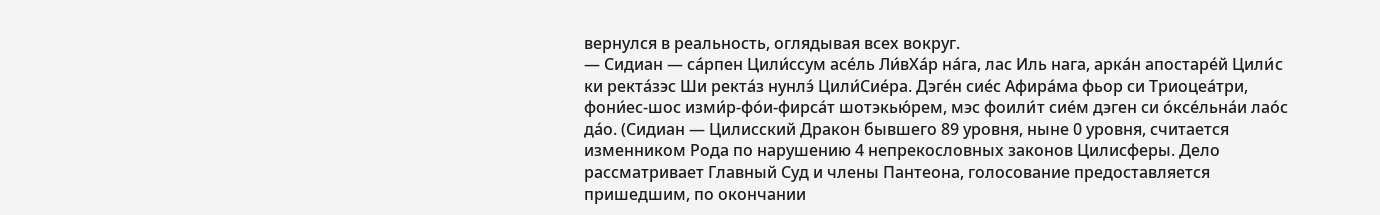вернулся в реальность, оглядывая всех вокруг.
— Сидиан — сáрпен Цили́ссум асéль Ли́вХáр нáга, лас Иль нага, аркáн апостарéй Цили́с ки ректáзэс Ши ректáз нунлэ́ Цили́Сиéра. Дэгéн сиéс Афирáма фьор си Триоцеáтри, фони́ес-шос изми́р-фóи-фирсáт шотэкью́рем, мэс фоили́т сиéм дэген си óксéльнáи лаóс дáо. (Сидиан — Цилисский Дракон бывшего 89 уровня, ныне 0 уровня, считается изменником Рода по нарушению 4 непрекословных законов Цилисферы. Дело рассматривает Главный Суд и члены Пантеона, голосование предоставляется пришедшим, по окончании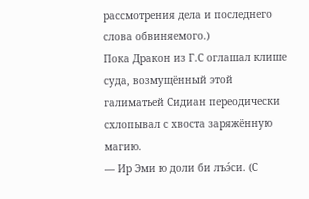рассмотрения дела и последнего слова обвиняемого.)
Пока Дракон из Г.С оглашал клише суда, возмущённый этой галиматьей Сидиан переодически схлопывал с хвоста заряжённую магию.
— Ир Эми ю доли би лъэ́си. (С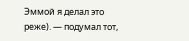Эммой я делал это реже). — подумал тот,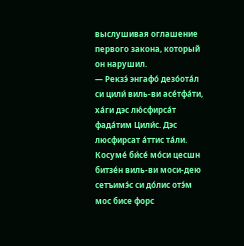выслушивая оглашение первого закона, который он нарушил.
— Рекзэ́ энгафó дезóотáл си цили́ виль-ви асéтфáти, хáги дэс лю́сфирсáт фадáтим Цили́с. Дэс люсфирсат áттис тáли. Косумé би́сé мóси цесшн битзéн виль-ви моси-дею сетъимэ́с си дóлис отэ́м мос бисе форс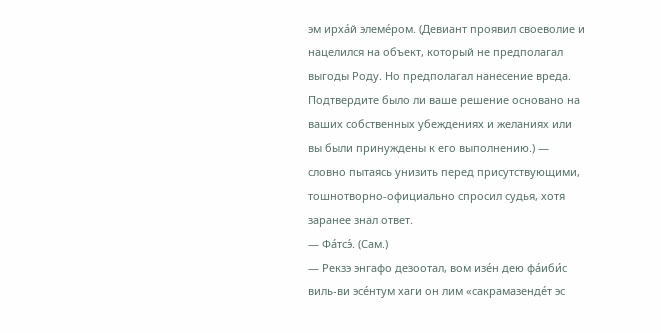эм ирхáй элемéром. (Девиант проявил своеволие и нацелился на объект, который не предполагал выгоды Роду. Но предполагал нанесение вреда. Подтвердите было ли ваше решение основано на ваших собственных убеждениях и желаниях или вы были принуждены к его выполнению.) — словно пытаясь унизить перед присутствующими, тошнотворно-официально спросил судья, хотя заранее знал ответ.
— Фáтсэ́. (Сам.)
— Рекзэ энгафо дезоотал, вом изéн дею фáиби́с виль-ви эсéнтум хаги он лим «сакрамазендéт эс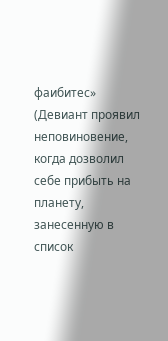фаибитес» (Девиант проявил неповиновение, когда дозволил себе прибыть на планету, занесенную в список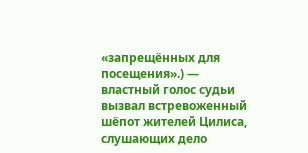«запрещённых для посещения».) — властный голос судьи вызвал встревоженный шёпот жителей Цилиса, слушающих дело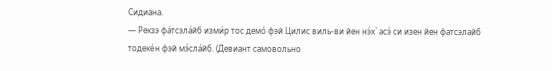Сидиана.
— Рекзэ фáтсэлáйб изми́р тос демó фэй Цилис виль-ви йен нэ́х` асэ́ си изен йен фатсэлайб тодекéн фэй мэ́слáйб. (Девиант самовольно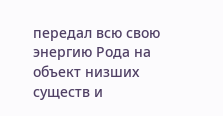передал всю свою энергию Рода на объект низших существ и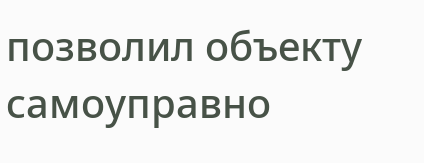позволил объекту самоуправно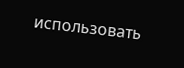использовать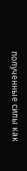полученные силы как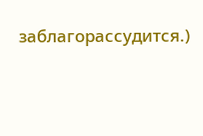заблагорассудится.)